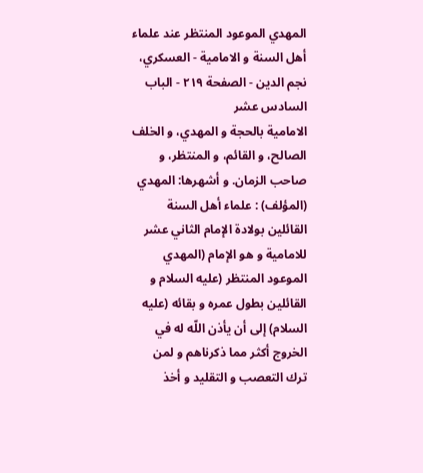المهدي الموعود المنتظر عند علماء أهل السنة و الامامية - العسكري، نجم الدين - الصفحة ٢١٩ - الباب السادس عشر
الامامية بالحجة و المهدي، و الخلف الصالح، و القائم، و المنتظر، و صاحب الزمان. و أشهرها: المهدي
(المؤلف) : علماء أهل السنة القائلين بولادة الإمام الثاني عشر للامامية و هو الإمام (المهدي الموعود المنتظر (عليه السلام و القائلين بطول عمره و بقائه (عليه السلام) إلى أن يأذن اللّه له في الخروج أكثر مما ذكرناهم و لمن ترك التعصب و التقليد و أخذ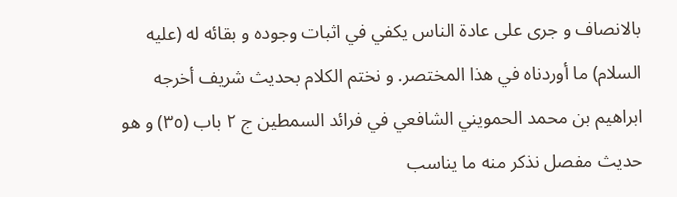بالانصاف و جرى على عادة الناس يكفي في اثبات وجوده و بقائه له (عليه السلام) ما أوردناه في هذا المختصر. و نختم الكلام بحديث شريف أخرجه ابراهيم بن محمد الحمويني الشافعي في فرائد السمطين ج ٢ باب (٣٥) و هو حديث مفصل نذكر منه ما يناسب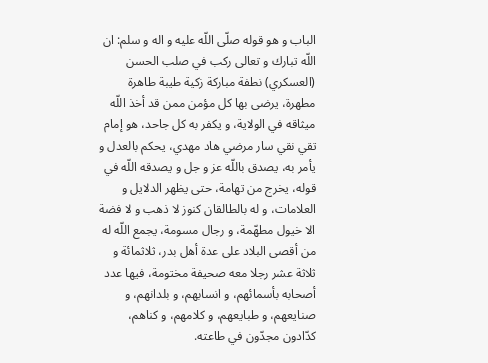الباب و هو قوله صلّى اللّه عليه و اله و سلم: ان اللّه تبارك و تعالى ركب في صلب الحسن (العسكري) نطفة مباركة زكية طيبة طاهرة مطهرة، يرضى بها كل مؤمن ممن قد أخذ اللّه ميثاقه في الولاية، و يكفر به كل جاحد، هو إمام تقي نقي سار مرضي هاد مهدي، يحكم بالعدل و يأمر به، يصدق باللّه عز و جل و يصدقه اللّه في قوله، يخرج من تهامة، حتى يظهر الدلايل و العلامات، و له بالطالقان كنوز لا ذهب و لا فضة الا خيول مطهّمة، و رجال مسومة، يجمع اللّه له من أقصى البلاد على عدة أهل بدر، ثلاثمائة و ثلاثة عشر رجلا معه صحيفة مختومة، فيها عدد أصحابه بأسمائهم، و انسابهم، و بلدانهم، و صنايعهم، و طبايعهم، و كلامهم، و كناهم، كدّادون مجدّون في طاعته.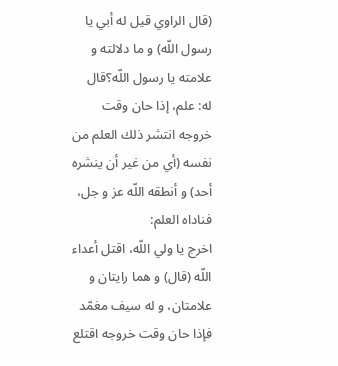(قال الراوي قيل له أبي يا رسول اللّه) و ما دلالته و علامته يا رسول اللّه؟قال له: علم، إذا حان وقت خروجه انتشر ذلك العلم من نفسه (أي من غير أن ينشره أحد) و أنطقه اللّه عز و جل، فناداه العلم:
اخرج يا ولي اللّه، اقتل أعداء اللّه (قال) و هما رايتان و علامتان، و له سيف مغمّد فإذا حان وقت خروجه اقتلع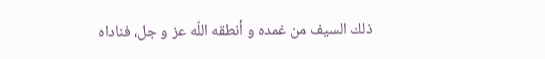ذلك السيف من غمده و أنطقه اللّه عز و جل، فناداه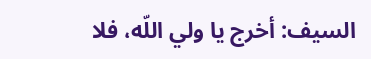السيف: أخرج يا ولي اللّه، فلا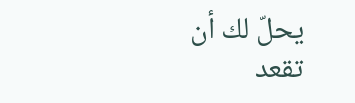يحلّ لك أن تقعد